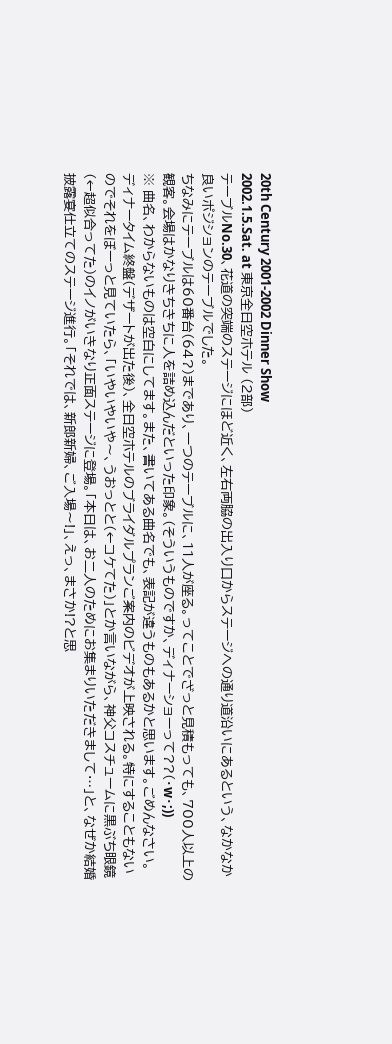20th Century 2001-2002 Dinner Show
2002.1.5.Sat. at 東京全日空ホテル (2部)
テーブルNo.30、花道の突端のステージにほど近く、左右両脇の出入り口からステージへの通り道沿いにあるという、なかなか良いポジションのテーブルでした。
ちなみにテーブルは60番台(64?)まであり、一つのテーブルに、11人が座る。ってことでざっと見積もっても、700人以上の観客。会場はかなりきちきちに人を詰め込んだといった印象。(そういうものですか、ディナーショーって??(・w・;))
※ 曲名、わからないものは空白にしてます。また、書いてある曲名でも、表記が違うものもあるかと思います。ごめんなさい。
ディナータイム終盤(デザートが出た後)、全日空ホテルのブライダルプランご案内のビデオが上映される。特にすることもないのでそれをぼーっと見ていたら、「いやいやいや〜、うおっとと(←コケてた)」とか言いながら、神父コスチュームに黒ぶち眼鏡(←超似合ってた)のイノがいきなり正面ステージに登場。「本日は、お二人のためにお集まりいただきまして…」と、なぜか結婚披露宴仕立てのステージ進行。「それでは、新郎新婦、ご入場〜!」、えっ、まさか!?と思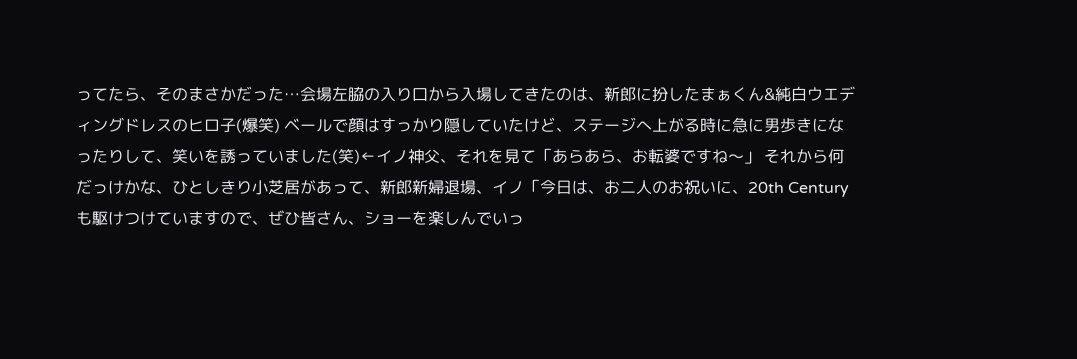ってたら、そのまさかだった…会場左脇の入り口から入場してきたのは、新郎に扮したまぁくん&純白ウエディングドレスのヒロ子(爆笑) ベールで顔はすっかり隠していたけど、ステージへ上がる時に急に男歩きになったりして、笑いを誘っていました(笑)←イノ神父、それを見て「あらあら、お転婆ですね〜」 それから何だっけかな、ひとしきり小芝居があって、新郎新婦退場、イノ「今日は、お二人のお祝いに、20th Centuryも駆けつけていますので、ぜひ皆さん、ショーを楽しんでいっ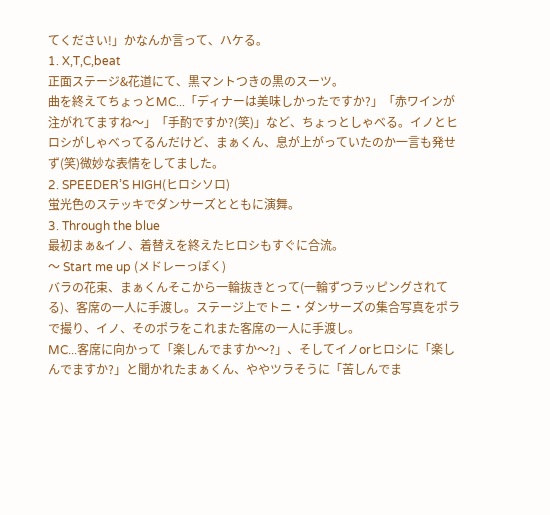てください!」かなんか言って、ハケる。
1. X,T,C,beat
正面ステージ&花道にて、黒マントつきの黒のスーツ。
曲を終えてちょっとMC...「ディナーは美味しかったですか?」「赤ワインが注がれてますね〜」「手酌ですか?(笑)」など、ちょっとしゃべる。イノとヒロシがしゃべってるんだけど、まぁくん、息が上がっていたのか一言も発せず(笑)微妙な表情をしてました。
2. SPEEDER’S HIGH(ヒロシソロ)
蛍光色のステッキでダンサーズとともに演舞。
3. Through the blue
最初まぁ&イノ、着替えを終えたヒロシもすぐに合流。
〜 Start me up (メドレーっぽく)
バラの花束、まぁくんそこから一輪抜きとって(一輪ずつラッピングされてる)、客席の一人に手渡し。ステージ上でトニ・ダンサーズの集合写真をポラで撮り、イノ、そのポラをこれまた客席の一人に手渡し。
MC...客席に向かって「楽しんでますか〜?」、そしてイノorヒロシに「楽しんでますか?」と聞かれたまぁくん、ややツラそうに「苦しんでま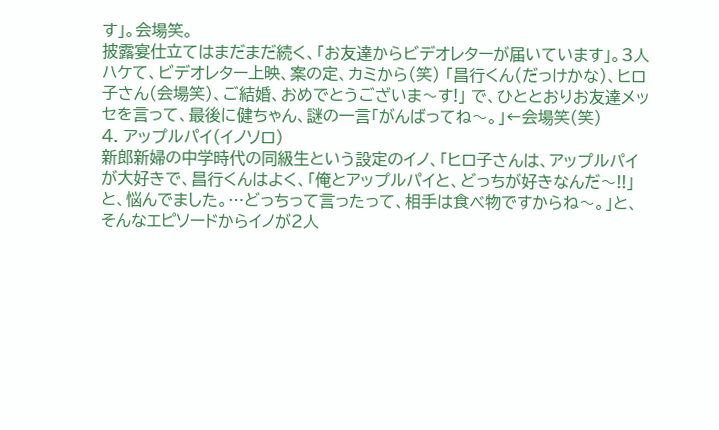す」。会場笑。
披露宴仕立てはまだまだ続く、「お友達からビデオレターが届いています」。3人ハケて、ビデオレター上映、案の定、カミから(笑) 「昌行くん(だっけかな)、ヒロ子さん(会場笑)、ご結婚、おめでとうございま〜す!」 で、ひととおりお友達メッセを言って、最後に健ちゃん、謎の一言「がんばってね〜。」←会場笑(笑)
4. アップルパイ(イノソロ)
新郎新婦の中学時代の同級生という設定のイノ、「ヒロ子さんは、アップルパイが大好きで、昌行くんはよく、「俺とアップルパイと、どっちが好きなんだ〜!!」と、悩んでました。…どっちって言ったって、相手は食べ物ですからね〜。」と、そんなエピソードからイノが2人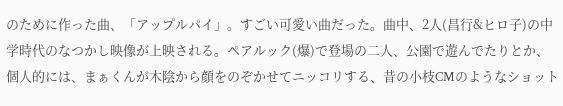のために作った曲、「アップルパイ」。すごい可愛い曲だった。曲中、2人(昌行&ヒロ子)の中学時代のなつかし映像が上映される。ペアルック(爆)で登場の二人、公園で遊んでたりとか、個人的には、まぁくんが木陰から顔をのぞかせてニッコリする、昔の小枝CMのようなショット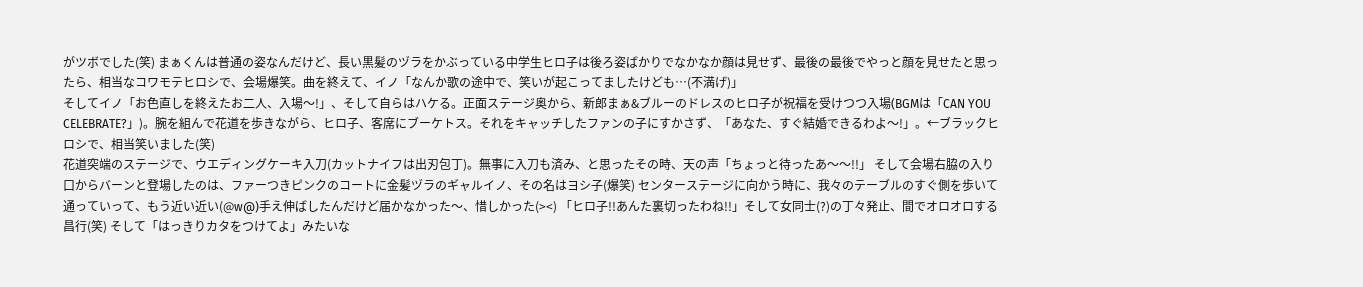がツボでした(笑) まぁくんは普通の姿なんだけど、長い黒髪のヅラをかぶっている中学生ヒロ子は後ろ姿ばかりでなかなか顔は見せず、最後の最後でやっと顔を見せたと思ったら、相当なコワモテヒロシで、会場爆笑。曲を終えて、イノ「なんか歌の途中で、笑いが起こってましたけども…(不満げ)」
そしてイノ「お色直しを終えたお二人、入場〜!」、そして自らはハケる。正面ステージ奥から、新郎まぁ&ブルーのドレスのヒロ子が祝福を受けつつ入場(BGMは「CAN YOU CELEBRATE?」)。腕を組んで花道を歩きながら、ヒロ子、客席にブーケトス。それをキャッチしたファンの子にすかさず、「あなた、すぐ結婚できるわよ〜!」。←ブラックヒロシで、相当笑いました(笑)
花道突端のステージで、ウエディングケーキ入刀(カットナイフは出刃包丁)。無事に入刀も済み、と思ったその時、天の声「ちょっと待ったあ〜〜!!」 そして会場右脇の入り口からバーンと登場したのは、ファーつきピンクのコートに金髪ヅラのギャルイノ、その名はヨシ子(爆笑) センターステージに向かう時に、我々のテーブルのすぐ側を歩いて通っていって、もう近い近い(@w@)手え伸ばしたんだけど届かなかった〜、惜しかった(><) 「ヒロ子!!あんた裏切ったわね!!」そして女同士(?)の丁々発止、間でオロオロする昌行(笑) そして「はっきりカタをつけてよ」みたいな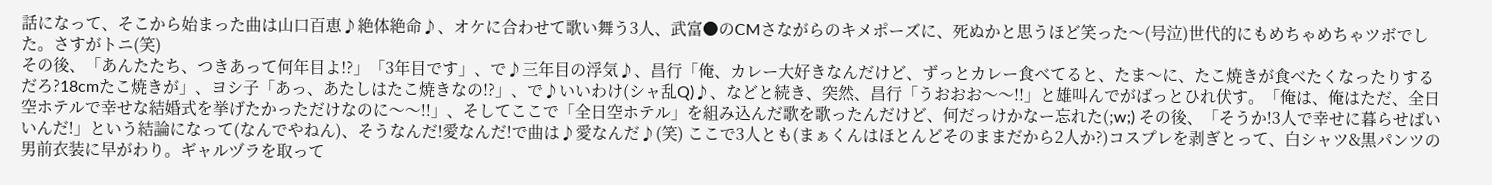話になって、そこから始まった曲は山口百恵♪絶体絶命♪、オケに合わせて歌い舞う3人、武富●のCMさながらのキメポーズに、死ぬかと思うほど笑った〜(号泣)世代的にもめちゃめちゃツボでした。さすがトニ(笑)
その後、「あんたたち、つきあって何年目よ!?」「3年目です」、で♪三年目の浮気♪、昌行「俺、カレー大好きなんだけど、ずっとカレー食べてると、たま〜に、たこ焼きが食べたくなったりするだろ?18cmたこ焼きが」、ヨシ子「あっ、あたしはたこ焼きなの!?」、で♪いいわけ(シャ乱Q)♪、などと続き、突然、昌行「うおおお〜〜!!」と雄叫んでがばっとひれ伏す。「俺は、俺はただ、全日空ホテルで幸せな結婚式を挙げたかっただけなのに〜〜!!」、そしてここで「全日空ホテル」を組み込んだ歌を歌ったんだけど、何だっけかなー忘れた(;w;) その後、「そうか!3人で幸せに暮らせばいいんだ!」という結論になって(なんでやねん)、そうなんだ!愛なんだ!で曲は♪愛なんだ♪(笑) ここで3人とも(まぁくんはほとんどそのままだから2人か?)コスプレを剥ぎとって、白シャツ&黒パンツの男前衣装に早がわり。ギャルヅラを取って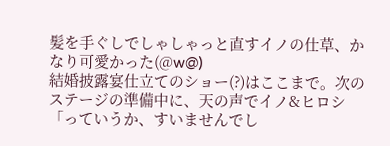髪を手ぐしでしゃしゃっと直すイノの仕草、かなり可愛かった(@w@)
結婚披露宴仕立てのショー(?)はここまで。次のステージの準備中に、天の声でイノ&ヒロシ「っていうか、すいませんでし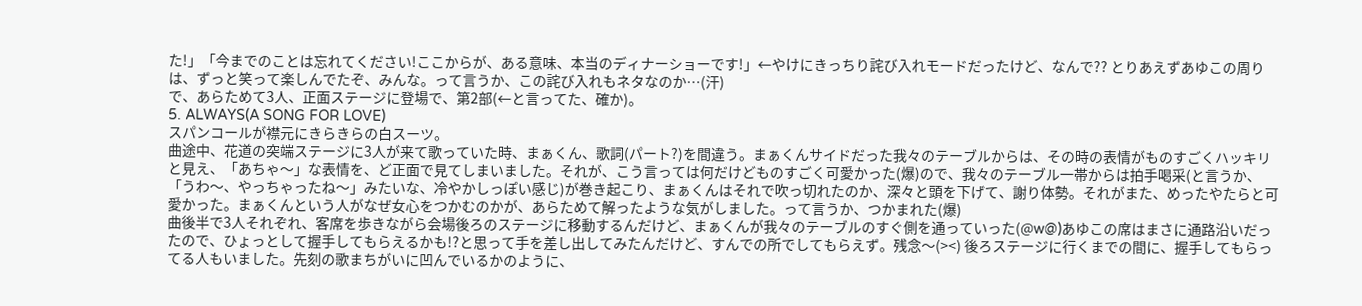た!」「今までのことは忘れてください!ここからが、ある意味、本当のディナーショーです!」←やけにきっちり詫び入れモードだったけど、なんで?? とりあえずあゆこの周りは、ずっと笑って楽しんでたぞ、みんな。って言うか、この詫び入れもネタなのか…(汗)
で、あらためて3人、正面ステージに登場で、第2部(←と言ってた、確か)。
5. ALWAYS(A SONG FOR LOVE)
スパンコールが襟元にきらきらの白スーツ。
曲途中、花道の突端ステージに3人が来て歌っていた時、まぁくん、歌詞(パート?)を間違う。まぁくんサイドだった我々のテーブルからは、その時の表情がものすごくハッキリと見え、「あちゃ〜」な表情を、ど正面で見てしまいました。それが、こう言っては何だけどものすごく可愛かった(爆)ので、我々のテーブル一帯からは拍手喝采(と言うか、「うわ〜、やっちゃったね〜」みたいな、冷やかしっぽい感じ)が巻き起こり、まぁくんはそれで吹っ切れたのか、深々と頭を下げて、謝り体勢。それがまた、めったやたらと可愛かった。まぁくんという人がなぜ女心をつかむのかが、あらためて解ったような気がしました。って言うか、つかまれた(爆)
曲後半で3人それぞれ、客席を歩きながら会場後ろのステージに移動するんだけど、まぁくんが我々のテーブルのすぐ側を通っていった(@w@)あゆこの席はまさに通路沿いだったので、ひょっとして握手してもらえるかも!?と思って手を差し出してみたんだけど、すんでの所でしてもらえず。残念〜(><) 後ろステージに行くまでの間に、握手してもらってる人もいました。先刻の歌まちがいに凹んでいるかのように、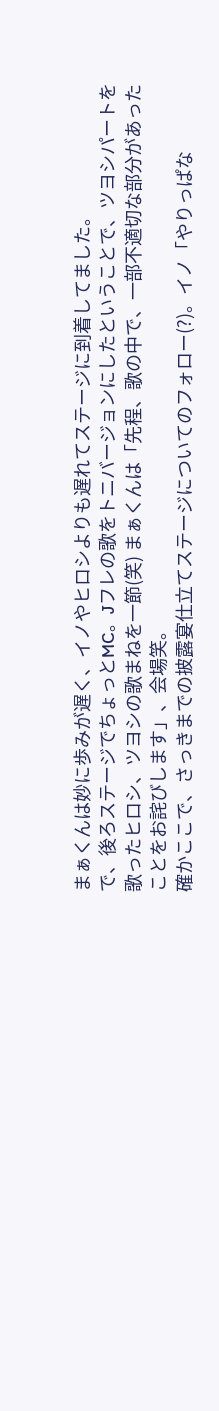まぁくんは妙に歩みが遅く、イノやヒロシよりも遅れてステージに到着してました。
で、後ろステージでちょっとMC。Jフレの歌をトニバージョンにしたということで、ツヨシパートを歌ったヒロシ、ツヨシの歌まねを一節(笑) まぁくんは「先程、歌の中で、一部不適切な部分があったことをお詫びします」、会場笑。
確かここで、さっきまでの披露宴仕立てステージについてのフォロー(?)。イノ「やりっぱな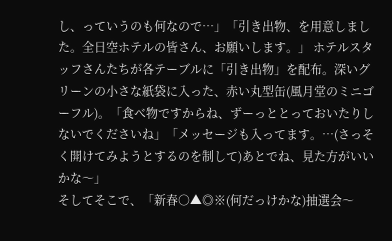し、っていうのも何なので…」「引き出物、を用意しました。全日空ホテルの皆さん、お願いします。」 ホテルスタッフさんたちが各テーブルに「引き出物」を配布。深いグリーンの小さな紙袋に入った、赤い丸型缶(風月堂のミニゴーフル)。「食べ物ですからね、ずーっととっておいたりしないでくださいね」「メッセージも入ってます。…(さっそく開けてみようとするのを制して)あとでね、見た方がいいかな〜」
そしてそこで、「新春○▲◎※(何だっけかな)抽選会〜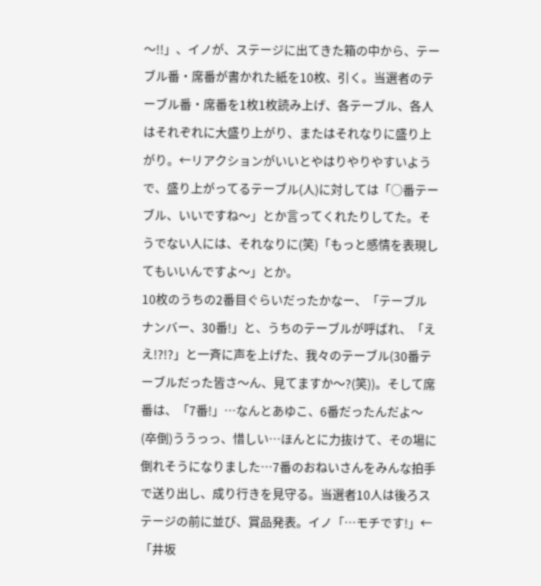〜!!」、イノが、ステージに出てきた箱の中から、テーブル番・席番が書かれた紙を10枚、引く。当選者のテーブル番・席番を1枚1枚読み上げ、各テーブル、各人はそれぞれに大盛り上がり、またはそれなりに盛り上がり。←リアクションがいいとやはりやりやすいようで、盛り上がってるテーブル(人)に対しては「○番テーブル、いいですね〜」とか言ってくれたりしてた。そうでない人には、それなりに(笑)「もっと感情を表現してもいいんですよ〜」とか。
10枚のうちの2番目ぐらいだったかなー、「テーブルナンバー、30番!」と、うちのテーブルが呼ばれ、「ええ!?!?」と一斉に声を上げた、我々のテーブル(30番テーブルだった皆さ〜ん、見てますか〜?(笑))。そして席番は、「7番!」…なんとあゆこ、6番だったんだよ〜(卒倒)ううっっ、惜しい…ほんとに力抜けて、その場に倒れそうになりました…7番のおねいさんをみんな拍手で送り出し、成り行きを見守る。当選者10人は後ろステージの前に並び、賞品発表。イノ「…モチです!」←「井坂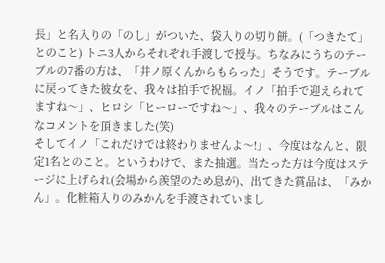長」と名入りの「のし」がついた、袋入りの切り餅。(「つきたて」とのこと) トニ3人からそれぞれ手渡しで授与。ちなみにうちのテーブルの7番の方は、「井ノ原くんからもらった」そうです。テーブルに戻ってきた彼女を、我々は拍手で祝福。イノ「拍手で迎えられてますね〜」、ヒロシ「ヒーローですね〜」、我々のテーブルはこんなコメントを頂きました(笑)
そしてイノ「これだけでは終わりませんよ〜!」、今度はなんと、限定1名とのこと。というわけで、また抽選。当たった方は今度はステージに上げられ(会場から羨望のため息が)、出てきた賞品は、「みかん」。化粧箱入りのみかんを手渡されていまし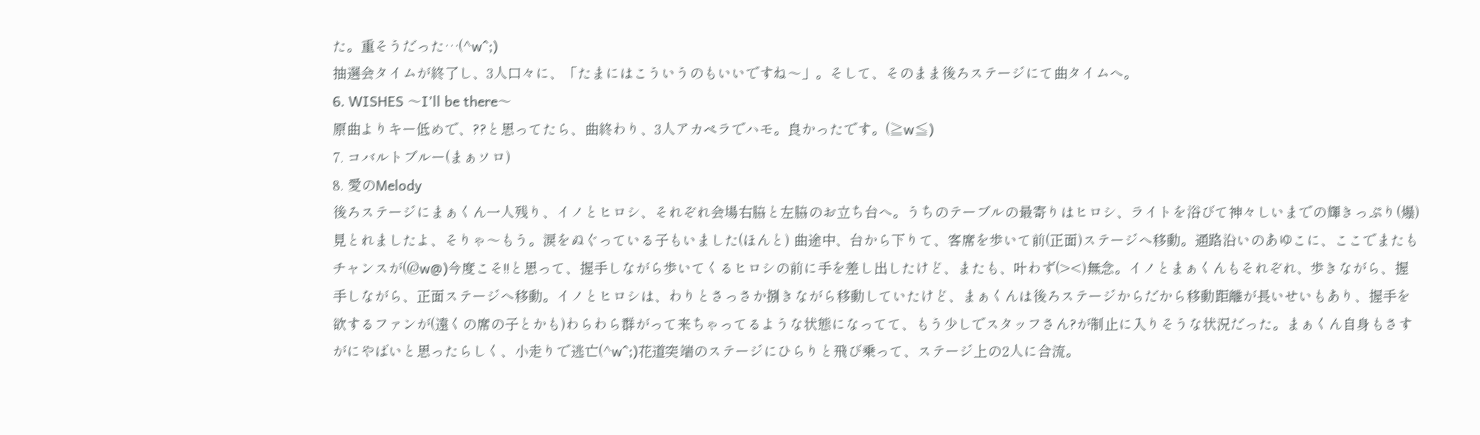た。重そうだった…(^w^;)
抽選会タイムが終了し、3人口々に、「たまにはこういうのもいいですね〜」。そして、そのまま後ろステージにて曲タイムへ。
6. WISHES 〜I’ll be there〜
原曲よりキー低めで、??と思ってたら、曲終わり、3人アカペラでハモ。良かったです。(≧w≦)
7. コバルトブルー(まぁソロ)
8. 愛のMelody
後ろステージにまぁくん一人残り、イノとヒロシ、それぞれ会場右脇と左脇のお立ち台へ。うちのテーブルの最寄りはヒロシ、ライトを浴びて神々しいまでの輝きっぷり(爆)見とれましたよ、そりゃ〜もう。涙をぬぐっている子もいました(ほんと) 曲途中、台から下りて、客席を歩いて前(正面)ステージへ移動。通路沿いのあゆこに、ここでまたもチャンスが(@w@)今度こそ!!と思って、握手しながら歩いてくるヒロシの前に手を差し出したけど、またも、叶わず(><)無念。イノとまぁくんもそれぞれ、歩きながら、握手しながら、正面ステージへ移動。イノとヒロシは、わりとさっさか捌きながら移動していたけど、まぁくんは後ろステージからだから移動距離が長いせいもあり、握手を欲するファンが(遠くの席の子とかも)わらわら群がって来ちゃってるような状態になってて、もう少しでスタッフさん?が制止に入りそうな状況だった。まぁくん自身もさすがにやばいと思ったらしく、小走りで逃亡(^w^;)花道突端のステージにひらりと飛び乗って、ステージ上の2人に合流。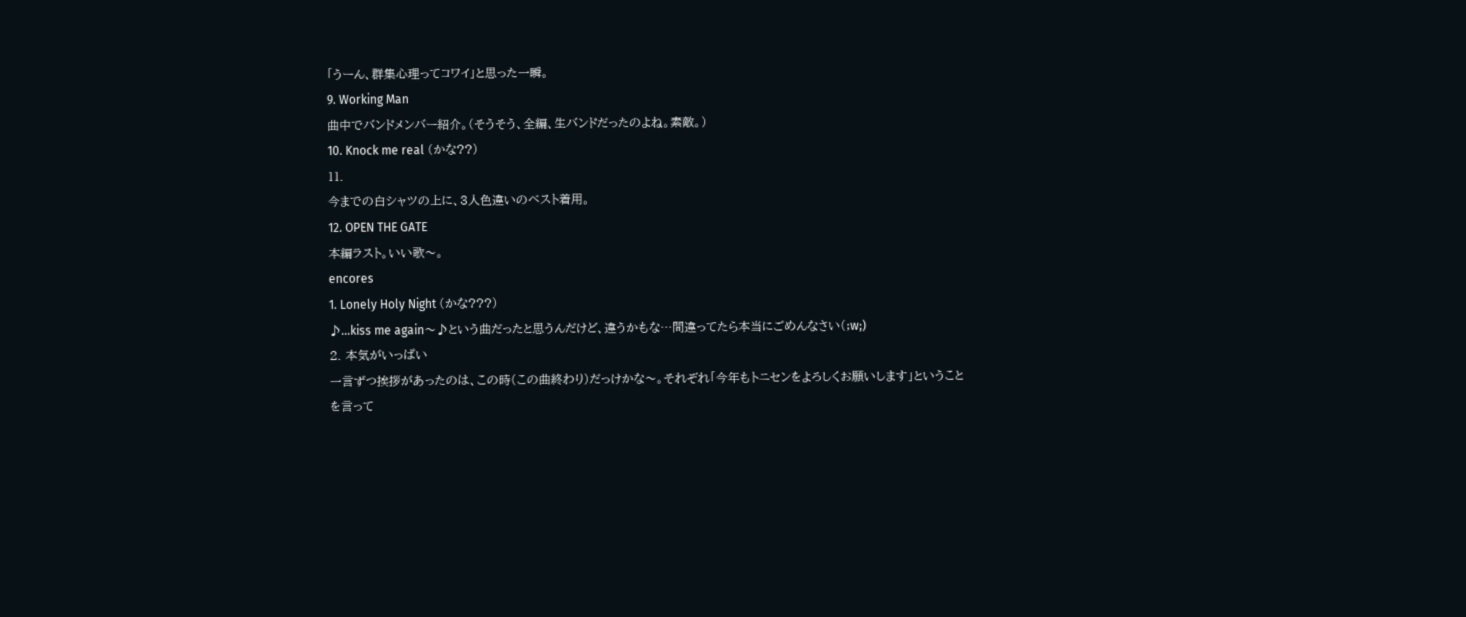「うーん、群集心理ってコワイ」と思った一瞬。
9. Working Man
曲中でバンドメンバー紹介。(そうそう、全編、生バンドだったのよね。素敵。)
10. Knock me real (かな??)
11.
今までの白シャツの上に、3人色違いのベスト着用。
12. OPEN THE GATE
本編ラスト。いい歌〜。
encores
1. Lonely Holy Night (かな???)
♪...kiss me again〜♪という曲だったと思うんだけど、違うかもな…間違ってたら本当にごめんなさい(;w;)
2. 本気がいっぱい
一言ずつ挨拶があったのは、この時(この曲終わり)だっけかな〜。それぞれ「今年もトニセンをよろしくお願いします」ということを言って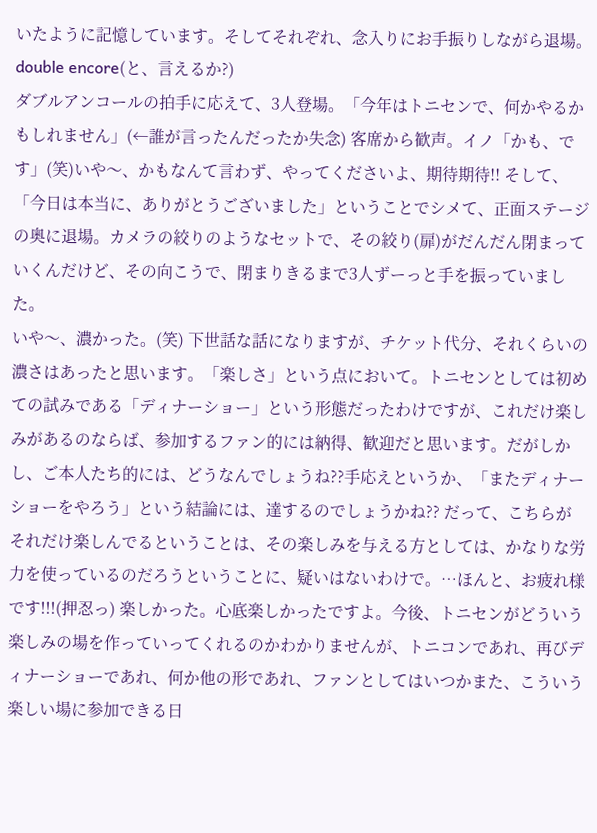いたように記憶しています。そしてそれぞれ、念入りにお手振りしながら退場。
double encore(と、言えるか?)
ダブルアンコールの拍手に応えて、3人登場。「今年はトニセンで、何かやるかもしれません」(←誰が言ったんだったか失念) 客席から歓声。イノ「かも、です」(笑)いや〜、かもなんて言わず、やってくださいよ、期待期待!! そして、「今日は本当に、ありがとうございました」ということでシメて、正面ステージの奥に退場。カメラの絞りのようなセットで、その絞り(扉)がだんだん閉まっていくんだけど、その向こうで、閉まりきるまで3人ずーっと手を振っていました。
いや〜、濃かった。(笑) 下世話な話になりますが、チケット代分、それくらいの濃さはあったと思います。「楽しさ」という点において。トニセンとしては初めての試みである「ディナーショー」という形態だったわけですが、これだけ楽しみがあるのならば、参加するファン的には納得、歓迎だと思います。だがしかし、ご本人たち的には、どうなんでしょうね??手応えというか、「またディナーショーをやろう」という結論には、達するのでしょうかね?? だって、こちらがそれだけ楽しんでるということは、その楽しみを与える方としては、かなりな労力を使っているのだろうということに、疑いはないわけで。…ほんと、お疲れ様です!!!(押忍っ) 楽しかった。心底楽しかったですよ。今後、トニセンがどういう楽しみの場を作っていってくれるのかわかりませんが、トニコンであれ、再びディナーショーであれ、何か他の形であれ、ファンとしてはいつかまた、こういう楽しい場に参加できる日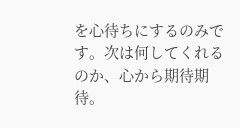を心待ちにするのみです。次は何してくれるのか、心から期待期待。